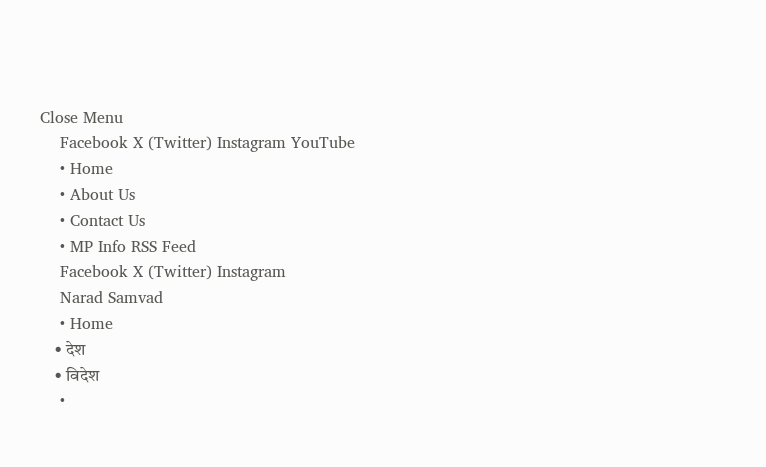Close Menu
    Facebook X (Twitter) Instagram YouTube
    • Home
    • About Us
    • Contact Us
    • MP Info RSS Feed
    Facebook X (Twitter) Instagram
    Narad Samvad
    • Home
    • देश
    • विदेश
    •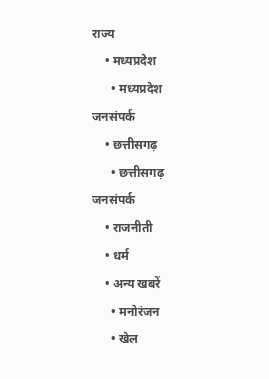राज्य
    • मध्यप्रदेश
      • मध्यप्रदेश जनसंपर्क
    • छत्तीसगढ़
      • छत्तीसगढ़ जनसंपर्क
    • राजनीती
    • धर्म
    • अन्य खबरें
      • मनोरंजन
      • खेल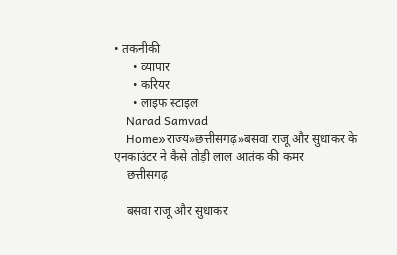• तकनीकी
      • व्यापार
      • करियर
      • लाइफ स्टाइल
    Narad Samvad
    Home»राज्य»छत्तीसगढ़»बसवा राजू और सुधाकर के एनकाउंटर ने कैसे तोड़ी लाल आतंक की कमर
    छत्तीसगढ़

    बसवा राजू और सुधाकर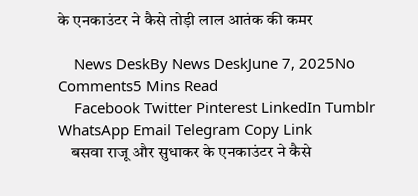के एनकाउंटर ने कैसे तोड़ी लाल आतंक की कमर

    News DeskBy News DeskJune 7, 2025No Comments5 Mins Read
    Facebook Twitter Pinterest LinkedIn Tumblr WhatsApp Email Telegram Copy Link
    बसवा राजू और सुधाकर के एनकाउंटर ने कैसे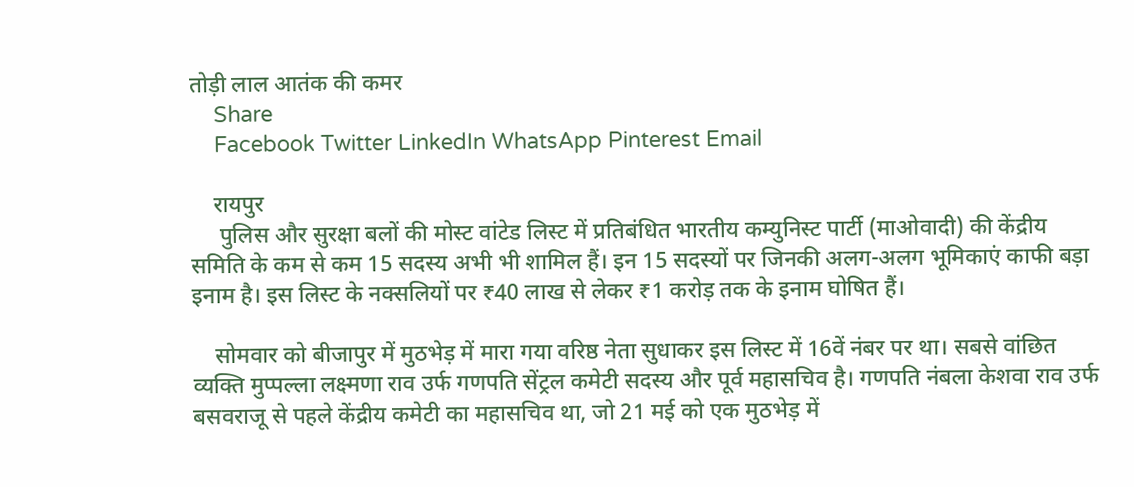तोड़ी लाल आतंक की कमर
    Share
    Facebook Twitter LinkedIn WhatsApp Pinterest Email

    रायपुर
     पुलिस और सुरक्षा बलों की मोस्ट वांटेड लिस्ट में प्रतिबंधित भारतीय कम्युनिस्ट पार्टी (माओवादी) की केंद्रीय समिति के कम से कम 15 सदस्य अभी भी शामिल हैं। इन 15 सदस्यों पर जिनकी अलग-अलग भूमिकाएं काफी बड़ा इनाम है। इस लिस्ट के नक्सलियों पर ₹40 लाख से लेकर ₹1 करोड़ तक के इनाम घोषित हैं।

    सोमवार को बीजापुर में मुठभेड़ में मारा गया वरिष्ठ नेता सुधाकर इस लिस्ट में 16वें नंबर पर था। सबसे वांछित व्यक्ति मुप्पल्ला लक्ष्मणा राव उर्फ गणपति सेंट्रल कमेटी सदस्य और पूर्व महासचिव है। गणपति नंबला केशवा राव उर्फ बसवराजू से पहले केंद्रीय कमेटी का महासचिव था, जो 21 मई को एक मुठभेड़ में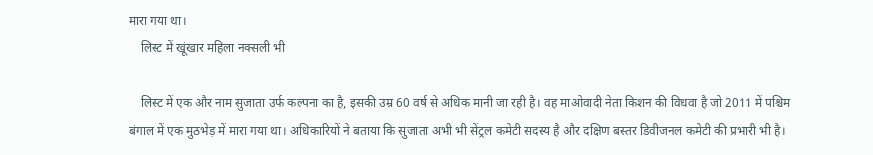मारा गया था।
    लिस्ट में खूंखार महिला नक्सली भी

    लिस्ट में एक और नाम सुजाता उर्फ कल्पना का है, इसकी उम्र 60 वर्ष से अधिक मानी जा रही है। वह माओवादी नेता किशन की विधवा है जो 2011 में पश्चिम बंगाल में एक मुठभेड़ में मारा गया था। अधिकारियों ने बताया कि सुजाता अभी भी सेंट्रल कमेटी सदस्य है और दक्षिण बस्तर डिवीजनल कमेटी की प्रभारी भी है।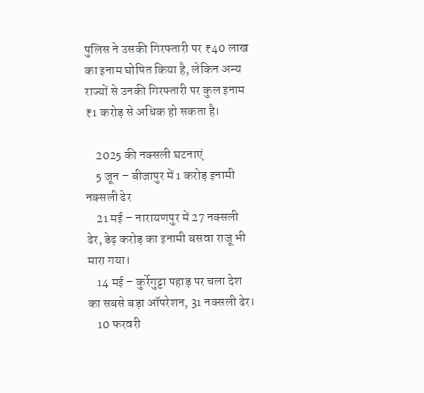पुलिस ने उसकी गिरफ्तारी पर ₹40 लाख का इनाम घोषित किया है, लेकिन अन्य राज्यों से उनकी गिरफ्तारी पर कुल इनाम ₹1 करोड़ से अधिक हो सकता है।

    2025 की नक्सली घटनाएं
    5 जून – बीजापुर में 1 करोड़ इनामी नक्सली ढेर
    21 मई – नारायणपुर में 27 नक्सली ढेर, डेढ़ करोड़ का इनामी बसवा राजू भी मारा गया।
    14 मई – कुर्रेगुट्टा पहाड़ पर चला देश का सबसे बड़ा ऑपरेशन, 31 नक्सली ढेर।
    10 फरवरी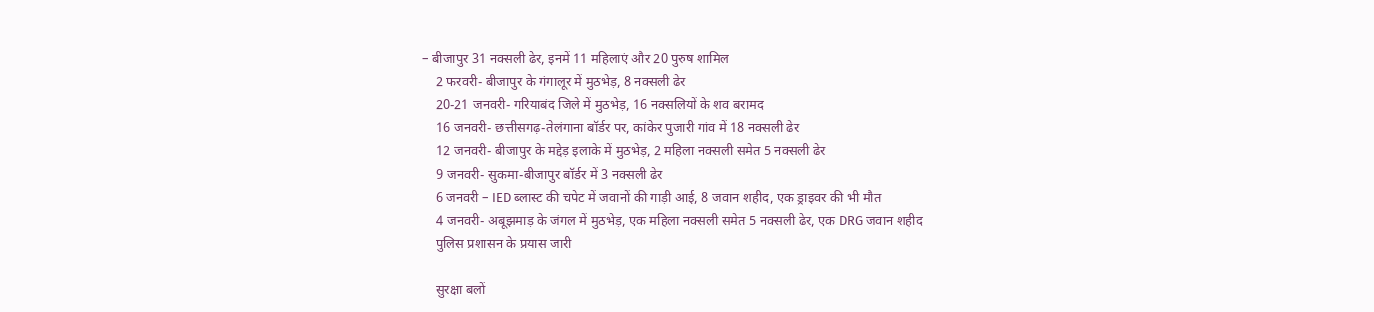– बीजापुर 31 नक्सली ढेर, इनमें 11 महिलाएं और 20 पुरुष शामिल
    2 फरवरी- बीजापुर के गंगालूर में मुठभेड़, 8 नक्सली ढेर
    20-21 जनवरी- गरियाबंद जिले में मुठभेड़, 16 नक्सलियों के शव बरामद
    16 जनवरी- छत्तीसगढ़-तेलंगाना बॉर्डर पर, कांकेर पुजारी गांव में 18 नक्सली ढेर
    12 जनवरी- बीजापुर के मद्देड़ इलाके में मुठभेड़, 2 महिला नक्सली समेत 5 नक्सली ढेर
    9 जनवरी- सुकमा-बीजापुर बॉर्डर में 3 नक्सली ढेर
    6 जनवरी – IED ब्लास्ट की चपेट में जवानों की गाड़ी आई, 8 जवान शहीद, एक ड्राइवर की भी मौत
    4 जनवरी- अबूझमाड़ के जंगल में मुठभेड़, एक महिला नक्सली समेत 5 नक्सली ढेर, एक DRG जवान शहीद
    पुलिस प्रशासन के प्रयास जारी

    सुरक्षा बलों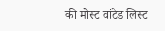की मोस्ट वांटेड लिस्ट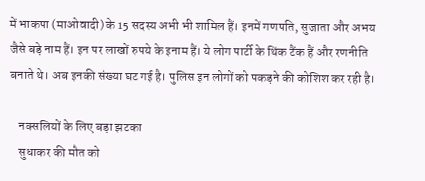में भाकपा (माओवादी) के 15 सदस्य अभी भी शामिल हैं। इनमें गणपति, सुजाता और अभय जैसे बड़े नाम हैं। इन पर लाखों रुपये के इनाम हैं। ये लोग पार्टी के थिंक टैंक हैं और रणनीति बनाते थे। अब इनकी संख्या घट गई है। पुलिस इन लोगों को पकड़ने की कोशिश कर रही है।

    नक्सलियों के लिए बड़ा झटका
    सुधाकर की मौत को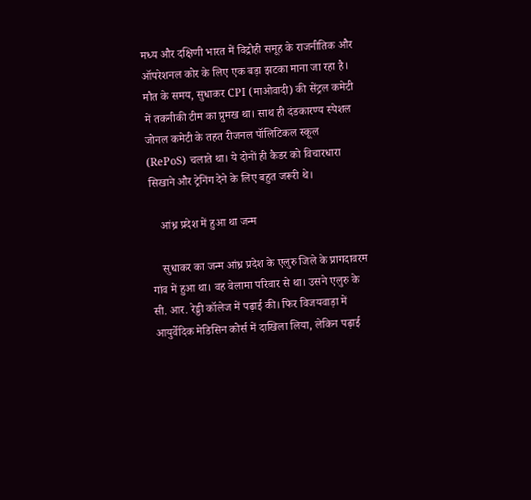मध्य और दक्षिणी भारत में विद्रोही समूह के राजनीतिक और ऑपरेशनल कोर के लिए एक बड़ा झटका माना जा रहा है। मौत के समय, सुधाकर CPI (माओवादी) की सेंट्रल कमेटी में तकनीकी टीम का प्रुमख था। साथ ही दंडकारण्य स्पेशल जोनल कमेटी के तहत रीजनल पॉलिटिकल स्कूल (RePoS) चलाते था। ये दोनों ही कैडर को विचारधारा सिखाने और ट्रेनिंग देने के लिए बहुत जरूरी थे।

    आंध्र प्रदेश में हुआ था जन्म

    सुधाकर का जन्म आंध्र प्रदेश के एलुरु जिले के प्रागदावरम गांव में हुआ था। वह वेलामा परिवार से था। उसने एलुरु के सी. आर. रेड्डी कॉलेज में पढ़ाई की। फिर विजयवाड़ा में आयुर्वेदिक मेडिसिन कोर्स में दाखिला लिया, लेकिन पढ़ाई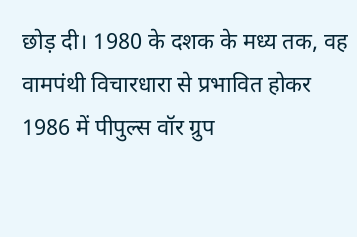छोड़ दी। 1980 के दशक के मध्य तक, वह वामपंथी विचारधारा से प्रभावित होकर 1986 में पीपुल्स वॉर ग्रुप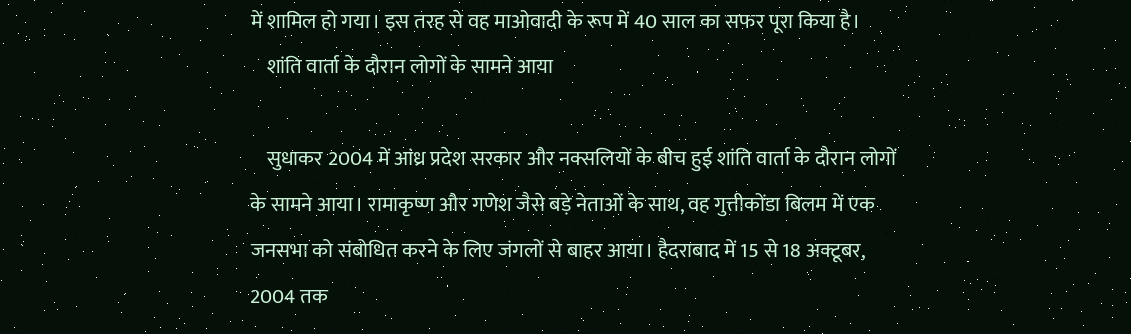में शामिल हो गया। इस तरह से वह माओवादी के रूप में 40 साल का सफर पूरा किया है।
    शांति वार्ता के दौरान लोगों के सामने आया

    सुधाकर 2004 में आंध्र प्रदेश सरकार और नक्सलियों के बीच हुई शांति वार्ता के दौरान लोगों के सामने आया। रामाकृष्ण और गणेश जैसे बड़े नेताओं के साथ, वह गुत्तीकोंडा बिलम में एक जनसभा को संबोधित करने के लिए जंगलों से बाहर आया। हैदराबाद में 15 से 18 अक्टूबर, 2004 तक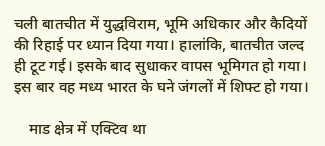चली बातचीत में युद्धविराम, भूमि अधिकार और कैदियों की रिहाई पर ध्यान दिया गया। हालांकि, बातचीत जल्द ही टूट गई। इसके बाद सुधाकर वापस भूमिगत हो गया। इस बार वह मध्य भारत के घने जंगलों में शिफ्ट हो गया।

    माड क्षेत्र में एक्टिव था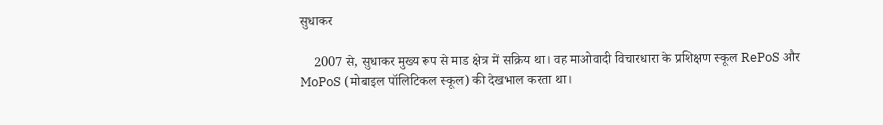सुधाकर

    2007 से, सुधाकर मुख्य रूप से माड क्षेत्र में सक्रिय था। वह माओवादी विचारधारा के प्रशिक्षण स्कूल RePoS और MoPoS (मोबाइल पॉलिटिकल स्कूल) की देखभाल करता था।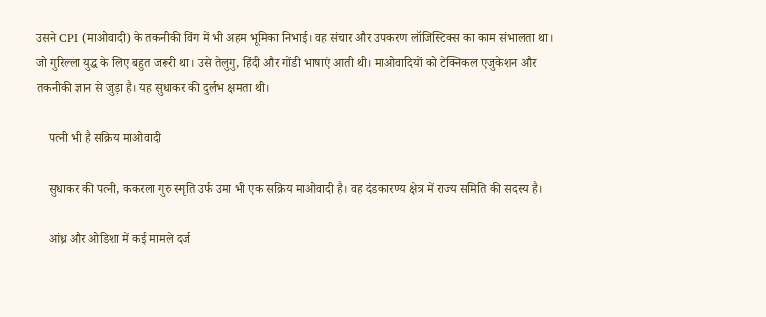उसने CPI (माओवादी) के तकनीकी विंग में भी अहम भूमिका निभाई। वह संचार और उपकरण लॉजिस्टिक्स का काम संभालता था। जो गुरिल्ला युद्ध के लिए बहुत जरूरी था। उसे तेलुगु, हिंदी और गोंडी भाषाएं आती थी। माओवादियों को टेक्निकल एजुकेशन और तकनीकी ज्ञान से जुड़ा है। यह सुधाकर की दुर्लभ क्षमता थी।

    पत्नी भी है सक्रिय माओवादी

    सुधाकर की पत्नी, ककरला गुरु स्मृति उर्फ उमा भी एक सक्रिय माओवादी है। वह दंडकारण्य क्षेत्र में राज्य समिति की सदस्य है।

    आंध्र और ओडिशा में कई मामले दर्ज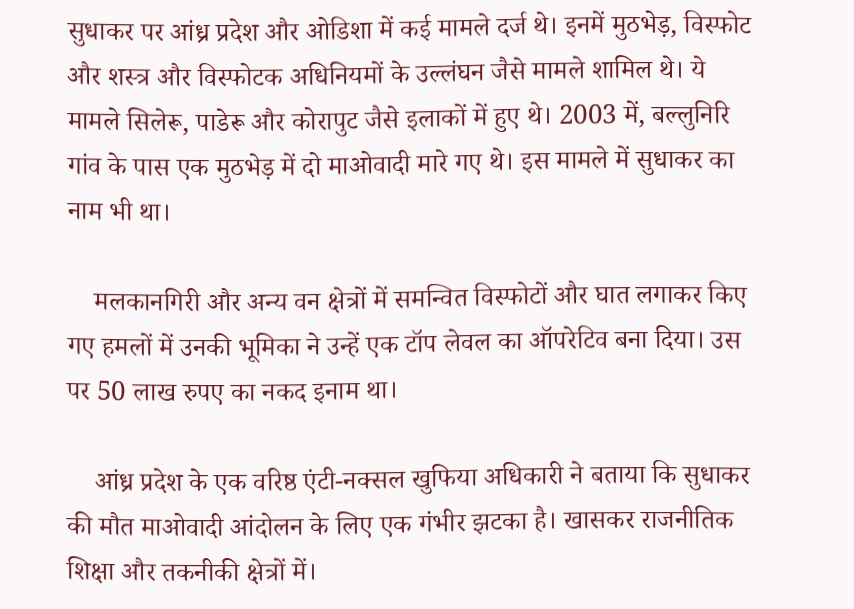सुधाकर पर आंध्र प्रदेश और ओडिशा में कई मामले दर्ज थे। इनमें मुठभेड़, विस्फोट और शस्त्र और विस्फोटक अधिनियमों के उल्लंघन जैसे मामले शामिल थे। ये मामले सिलेरू, पाडेरू और कोरापुट जैसे इलाकों में हुए थे। 2003 में, बल्लुनिरि गांव के पास एक मुठभेड़ में दो माओवादी मारे गए थे। इस मामले में सुधाकर का नाम भी था।

    मलकानगिरी और अन्य वन क्षेत्रों में समन्वित विस्फोटों और घात लगाकर किए गए हमलों में उनकी भूमिका ने उन्हें एक टॉप लेवल का ऑपरेटिव बना दिया। उस पर 50 लाख रुपए का नकद इनाम था।

    आंध्र प्रदेश के एक वरिष्ठ एंटी-नक्सल खुफिया अधिकारी ने बताया कि सुधाकर की मौत माओवादी आंदोलन के लिए एक गंभीर झटका है। खासकर राजनीतिक शिक्षा और तकनीकी क्षेत्रों में।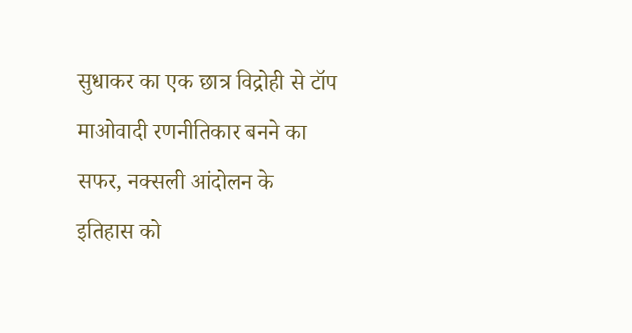सुधाकर का एक छात्र विद्रोही से टॉप माओवादी रणनीतिकार बनने का सफर, नक्सली आंदोलन के इतिहास को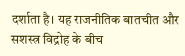दर्शाता है। यह राजनीतिक बातचीत और सशस्त्र विद्रोह के बीच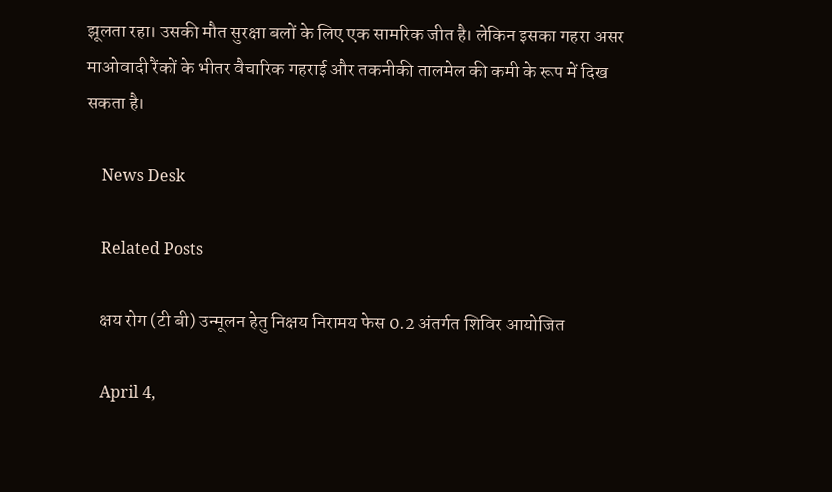झूलता रहा। उसकी मौत सुरक्षा बलों के लिए एक सामरिक जीत है। लेकिन इसका गहरा असर माओवादी रैंकों के भीतर वैचारिक गहराई और तकनीकी तालमेल की कमी के रूप में दिख सकता है।

    News Desk

    Related Posts

    क्षय रोग (टी बी) उन्मूलन हेतु निक्षय निरामय फेस 0.2 अंतर्गत शिविर आयोजित

    April 4,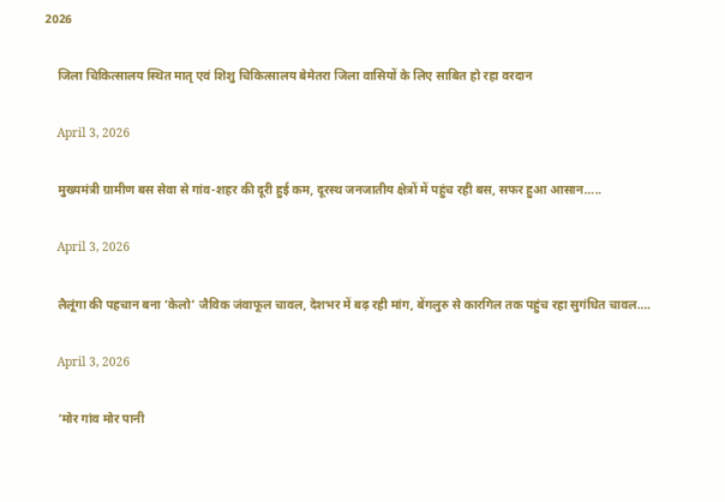2026

    जिला चिकित्सालय स्थित मातृ एवं शिशु चिकित्सालय बेमेतरा जिला वासियों के लिए साबित हो रहा वरदान

    April 3, 2026

    मुख्यमंत्री ग्रामीण बस सेवा से गांव-शहर की दूरी हुई कम, दूरस्थ जनजातीय क्षेत्रों में पहुंच रही बस, सफर हुआ आसान…..

    April 3, 2026

    लैलूंगा की पहचान बना ‘केलो’ जैविक जंवाफूल चावल, देशभर में बढ़ रही मांग, बेंगलुरु से कारगिल तक पहुंच रहा सुगंधित चावल….

    April 3, 2026

    ‘मोर गांव मोर पानी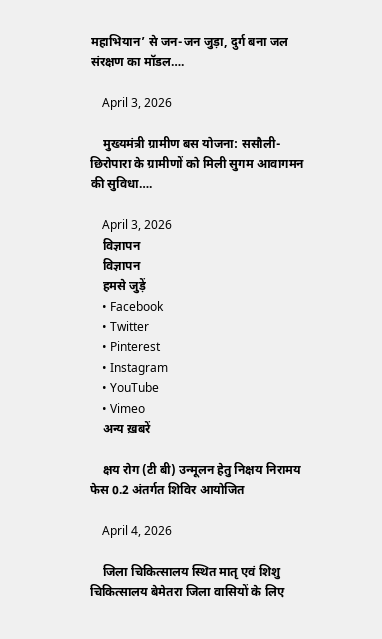महाभियान’ से जन-जन जुड़ा, दुर्ग बना जल संरक्षण का मॉडल….

    April 3, 2026

    मुख्यमंत्री ग्रामीण बस योजना: ससौली-छिरोपारा के ग्रामीणों को मिली सुगम आवागमन की सुविधा….

    April 3, 2026
    विज्ञापन
    विज्ञापन
    हमसे जुड़ें
    • Facebook
    • Twitter
    • Pinterest
    • Instagram
    • YouTube
    • Vimeo
    अन्य ख़बरें

    क्षय रोग (टी बी) उन्मूलन हेतु निक्षय निरामय फेस 0.2 अंतर्गत शिविर आयोजित

    April 4, 2026

    जिला चिकित्सालय स्थित मातृ एवं शिशु चिकित्सालय बेमेतरा जिला वासियों के लिए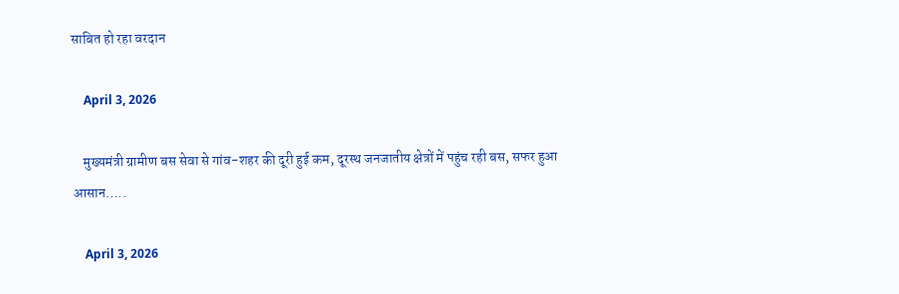साबित हो रहा वरदान

    April 3, 2026

    मुख्यमंत्री ग्रामीण बस सेवा से गांव-शहर की दूरी हुई कम, दूरस्थ जनजातीय क्षेत्रों में पहुंच रही बस, सफर हुआ आसान…..

    April 3, 2026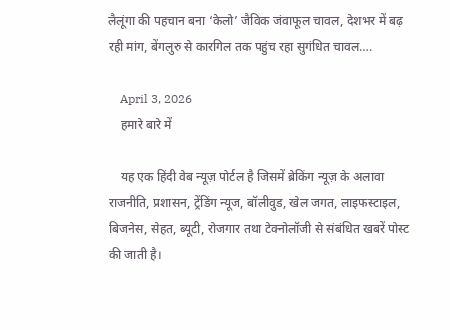लैलूंगा की पहचान बना ‘केलो’ जैविक जंवाफूल चावल, देशभर में बढ़ रही मांग, बेंगलुरु से कारगिल तक पहुंच रहा सुगंधित चावल….

    April 3, 2026
    हमारे बारे में

    यह एक हिंदी वेब न्यूज़ पोर्टल है जिसमें ब्रेकिंग न्यूज़ के अलावा राजनीति, प्रशासन, ट्रेंडिंग न्यूज, बॉलीवुड, खेल जगत, लाइफस्टाइल, बिजनेस, सेहत, ब्यूटी, रोजगार तथा टेक्नोलॉजी से संबंधित खबरें पोस्ट की जाती है।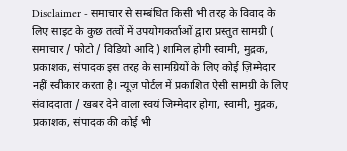Disclaimer - समाचार से सम्बंधित किसी भी तरह के विवाद के लिए साइट के कुछ तत्वों में उपयोगकर्ताओं द्वारा प्रस्तुत सामग्री ( समाचार / फोटो / विडियो आदि ) शामिल होगी स्वामी, मुद्रक, प्रकाशक, संपादक इस तरह के सामग्रियों के लिए कोई ज़िम्मेदार नहीं स्वीकार करता है। न्यूज़ पोर्टल में प्रकाशित ऐसी सामग्री के लिए संवाददाता / खबर देने वाला स्वयं जिम्मेदार होगा, स्वामी, मुद्रक, प्रकाशक, संपादक की कोई भी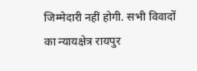जिम्मेदारी नहीं होगी. सभी विवादों का न्यायक्षेत्र रायपुर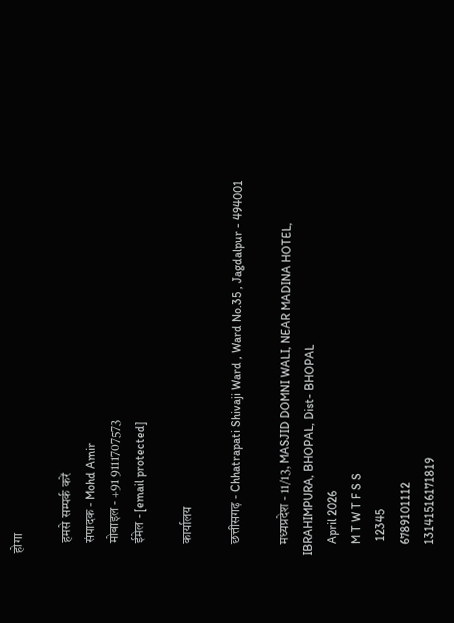होगा

    हमसे सम्पर्क करें
    संपादक - Mohd Amir
    मोबाइल - +91 9111707573
    ईमेल - [email protected]

    कार्यालय

    छत्तीसगढ़ - Chhatrapati Shivaji Ward , Ward No.35 , Jagdalpur - 494001

    मध्यप्रदेश - 11/13, MASJID DOMNI WALI, NEAR MADINA HOTEL, IBRAHIMPURA, BHOPAL, Dist- BHOPAL
    April 2026
    M T W T F S S
     12345
    6789101112
    13141516171819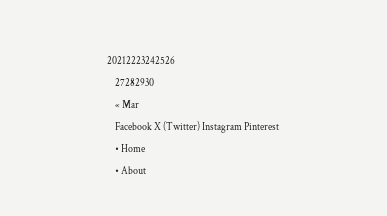20212223242526
    27282930
    « Mar
    Facebook X (Twitter) Instagram Pinterest
    • Home
    • About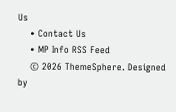Us
    • Contact Us
    • MP Info RSS Feed
    © 2026 ThemeSphere. Designed by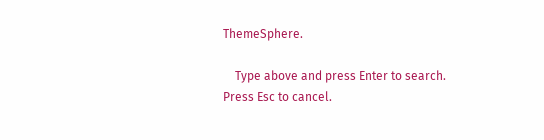ThemeSphere.

    Type above and press Enter to search. Press Esc to cancel.